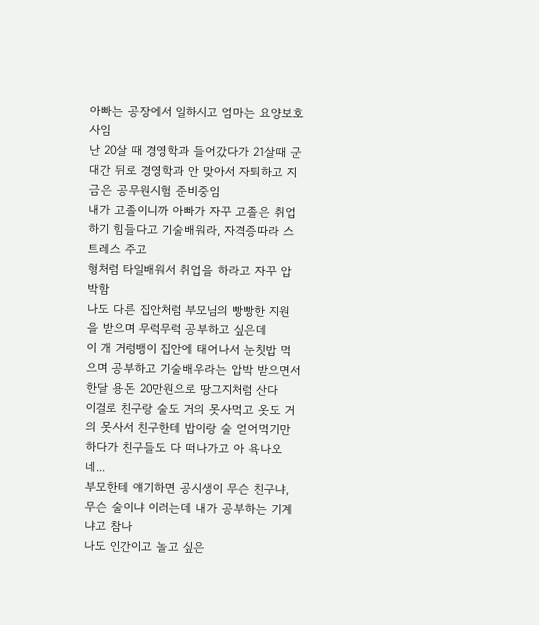아빠는 공장에서 일하시고 엄마는 요양보호사임
난 20살 때 경영학과 들어갔다가 21살때 군대간 뒤로 경영학과 안 맞아서 자퇴하고 지금은 공무원시험 준비중임
내가 고졸이니까 아빠가 자꾸 고졸은 취업하기 힘들다고 기술배워라, 자격증따라 스트레스 주고
형처럼 타일배워서 취업을 하라고 자꾸 압박함
나도 다른 집안처럼 부모님의 빵빵한 지원을 받으며 무럭무럭 공부하고 싶은데
이 개 거렁뱅이 집안에 태어나서 눈칫밥 먹으며 공부하고 기술배우라는 압박 받으면서
한달 용돈 20만원으로 땅그지처럼 산다
이걸로 친구랑 술도 거의 못사먹고 옷도 거의 못사서 친구한테 밥이랑 술 얻어먹기만 하다가 친구들도 다 떠나가고 아 욕나오네...
부모한테 얘기하면 공시생이 무슨 친구냐, 무슨 술이냐 이러는데 내가 공부하는 기계냐고 참나
나도 인간이고 놀고 싶은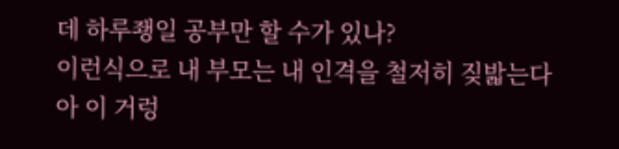데 하루좽일 공부만 할 수가 있나?
이런식으로 내 부모는 내 인격을 철저히 짖밟는다
아 이 거렁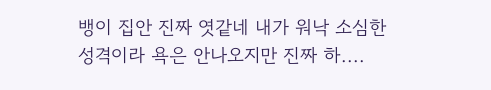뱅이 집안 진짜 엿같네 내가 워낙 소심한 성격이라 욕은 안나오지만 진짜 하....